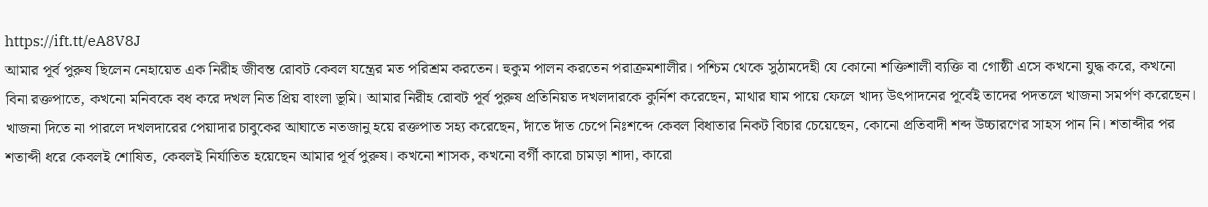https://ift.tt/eA8V8J
আমার পূর্ব পুরুষ ছিলেন নেহায়েত এক নিরীহ জীবন্ত রোবট কেবল যন্ত্রের মত পরিশ্রম করতেন। হুকুম পালন করতেন পরাক্রমশালীর। পশ্চিম থেকে সুঠামদেহী যে কোনো শক্তিশালী ব্যক্তি বা গোষ্ঠী এসে কখনো যুদ্ধ করে, কখনো বিনা রক্তপাতে, কখনো মনিবকে বধ করে দখল নিত প্রিয় বাংলা ভূমি। আমার নিরীহ রোবট পূর্ব পুরুষ প্রতিনিয়ত দখলদারকে কুর্নিশ করেছেন, মাথার ঘাম পায়ে ফেলে খাদ্য উৎপাদনের পূর্বেই তাদের পদতলে খাজনা সমর্পণ করেছেন। খাজনা দিতে না পারলে দখলদারের পেয়াদার চাবুকের আঘাতে নতজানু হয়ে রক্তপাত সহ্য করেছেন, দাঁতে দাঁত চেপে নিঃশব্দে কেবল বিধাতার নিকট বিচার চেয়েছেন, কোনো প্রতিবাদী শব্দ উচ্চারণের সাহস পান নি। শতাব্দীর পর শতাব্দী ধরে কেবলই শোষিত, কেবলই নির্যাতিত হয়েছেন আমার পূর্ব পুরুষ। কখনো শাসক, কখনো বর্গী কারো চামড়া শাদা, কারো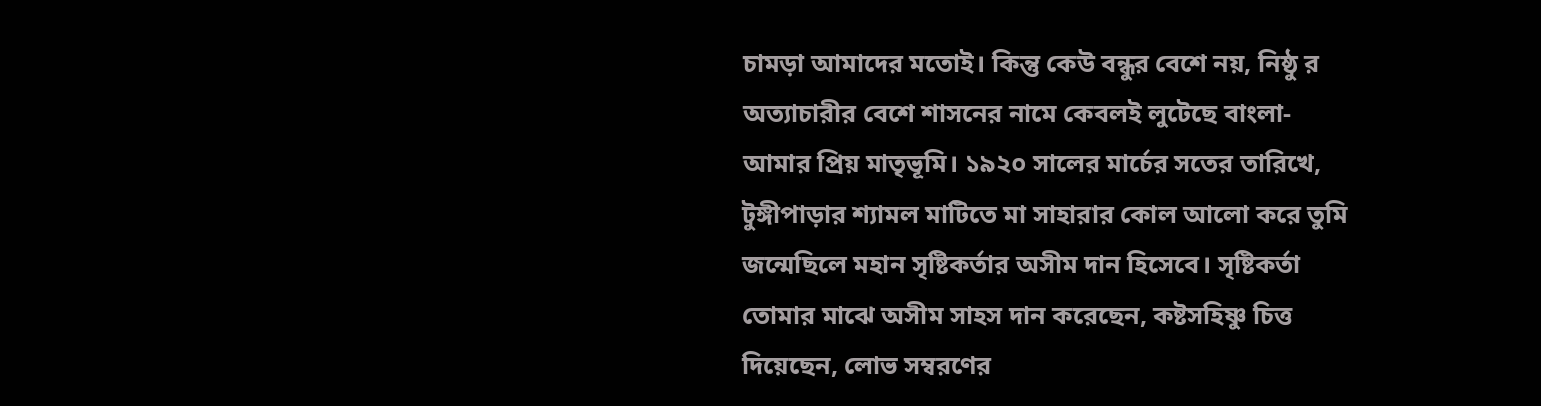চামড়া আমাদের মতোই। কিন্তু কেউ বন্ধুর বেশে নয়, নিষ্ঠু র অত্যাচারীর বেশে শাসনের নামে কেবলই লুটেছে বাংলা- আমার প্রিয় মাতৃভূমি। ১৯২০ সালের মার্চের সতের তারিখে, টুঙ্গীপাড়ার শ্যামল মাটিতে মা সাহারার কোল আলো করে তুমি জন্মেছিলে মহান সৃষ্টিকর্তার অসীম দান হিসেবে। সৃষ্টিকর্তা তোমার মাঝে অসীম সাহস দান করেছেন, কষ্টসহিষ্ণু চিত্ত দিয়েছেন, লোভ সম্বরণের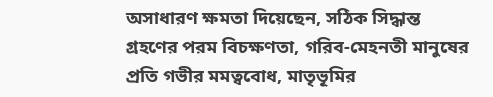অসাধারণ ক্ষমতা দিয়েছেন, সঠিক সিদ্ধান্ত গ্রহণের পরম বিচক্ষণতা, গরিব-মেহনতী মানুষের প্রতি গভীর মমত্ববোধ, মাতৃভূমির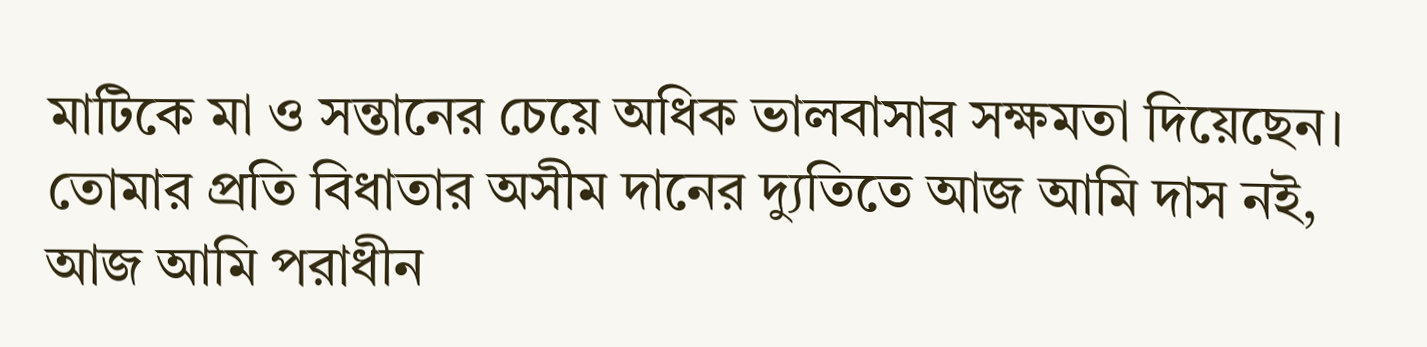মাটিকে মা ও সন্তানের চেয়ে অধিক ভালবাসার সক্ষমতা দিয়েছেন। তোমার প্রতি বিধাতার অসীম দানের দ্যুতিতে আজ আমি দাস নই, আজ আমি পরাধীন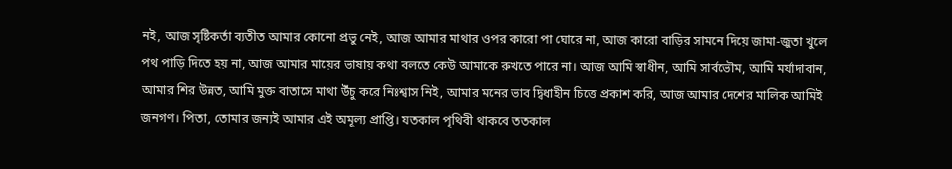নই, আজ সৃষ্টিকর্তা ব্যতীত আমার কোনো প্রভু নেই, আজ আমার মাথার ওপর কারো পা ঘোরে না, আজ কারো বাড়ির সামনে দিয়ে জামা-জুতা খুলে পথ পাড়ি দিতে হয় না, আজ আমার মায়ের ভাষায় কথা বলতে কেউ আমাকে রুখতে পারে না। আজ আমি স্বাধীন, আমি সার্বভৌম, আমি মর্যাদাবান, আমার শির উন্নত, আমি মুক্ত বাতাসে মাথা উঁচু করে নিঃশ্বাস নিই, আমার মনের ভাব দ্বিধাহীন চিত্তে প্রকাশ করি, আজ আমার দেশের মালিক আমিই জনগণ। পিতা, তোমার জন্যই আমার এই অমূল্য প্রাপ্তি। যতকাল পৃথিবী থাকবে ততকাল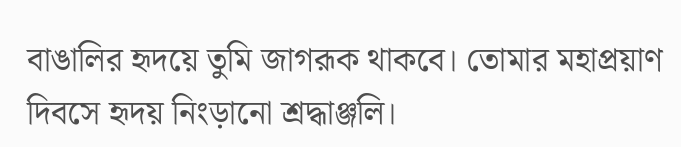বাঙালির হৃদয়ে তুমি জাগরূক থাকবে। তোমার মহাপ্রয়াণ দিবসে হৃদয় নিংড়ানো শ্রদ্ধাঞ্জলি।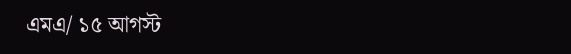এমএ/ ১৫ আগস্ট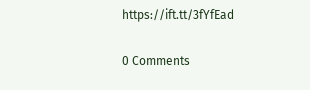https://ift.tt/3fYfEad

0 Comments